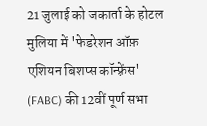21 जुलाई को जकार्ता के होटल मुलिया में 'फेडरेशन ऑफ़ एशियन बिशप्स कॉन्फ़्रेंस' (FABC) की 12वीं पूर्ण सभा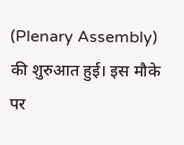(Plenary Assembly) की शुरुआत हुई। इस मौके पर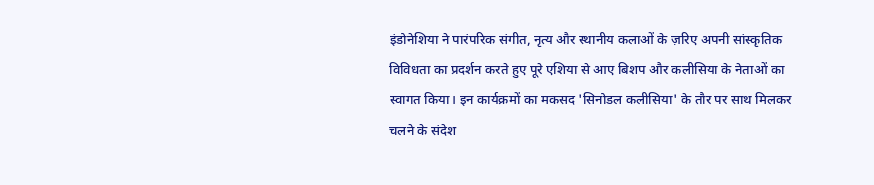इंडोनेशिया ने पारंपरिक संगीत, नृत्य और स्थानीय कलाओं के ज़रिए अपनी सांस्कृतिक विविधता का प्रदर्शन करते हुए पूरे एशिया से आए बिशप और कलीसिया के नेताओं का स्वागत किया। इन कार्यक्रमों का मकसद 'सिनोडल कलीसिया' के तौर पर साथ मिलकर चलने के संदेश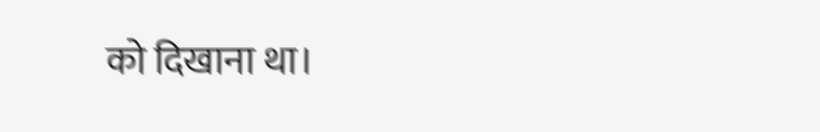को दिखाना था।